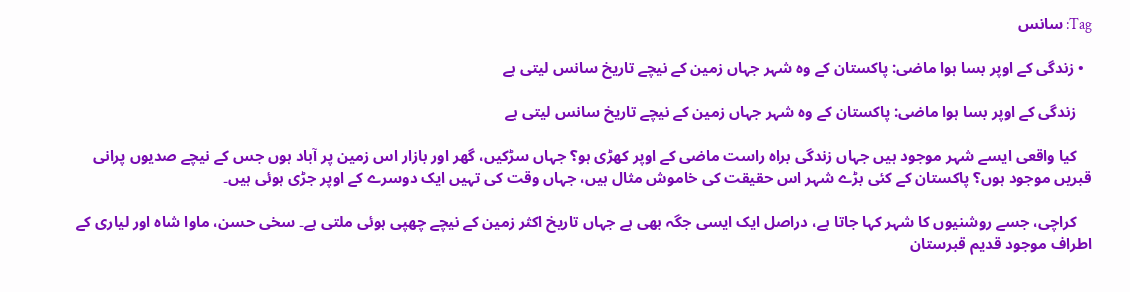Tag: سانس

  • زندگی کے اوپر بسا ہوا ماضی: پاکستان کے وہ شہر جہاں زمین کے نیچے تاریخ سانس لیتی ہے

    زندگی کے اوپر بسا ہوا ماضی: پاکستان کے وہ شہر جہاں زمین کے نیچے تاریخ سانس لیتی ہے

    کیا واقعی ایسے شہر موجود ہیں جہاں زندگی براہ راست ماضی کے اوپر کھڑی ہو؟ جہاں سڑکیں، گھر اور بازار اس زمین پر آباد ہوں جس کے نیچے صدیوں پرانی قبریں موجود ہوں؟ پاکستان کے کئی بڑے شہر اس حقیقت کی خاموش مثال ہیں، جہاں وقت کی تہیں ایک دوسرے کے اوپر جڑی ہوئی ہیں۔

    کراچی، جسے روشنیوں کا شہر کہا جاتا ہے، دراصل ایک ایسی جگہ بھی ہے جہاں تاریخ اکثر زمین کے نیچے چھپی ہوئی ملتی ہے۔ سخی حسن، ماوا شاہ اور لیاری کے اطراف موجود قدیم قبرستان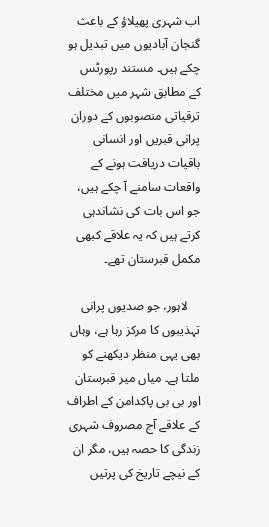اب شہری پھیلاؤ کے باعث گنجان آبادیوں میں تبدیل ہو چکے ہیں۔ مستند رپورٹس کے مطابق شہر میں مختلف ترقیاتی منصوبوں کے دوران پرانی قبریں اور انسانی باقیات دریافت ہونے کے واقعات سامنے آ چکے ہیں، جو اس بات کی نشاندہی کرتے ہیں کہ یہ علاقے کبھی مکمل قبرستان تھے۔

    لاہور، جو صدیوں پرانی تہذیبوں کا مرکز رہا ہے، وہاں بھی یہی منظر دیکھنے کو ملتا ہے۔ میاں میر قبرستان اور بی بی پاکدامن کے اطراف کے علاقے آج مصروف شہری زندگی کا حصہ ہیں، مگر ان کے نیچے تاریخ کی پرتیں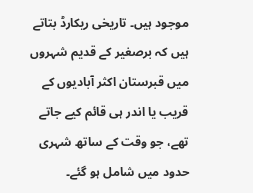موجود ہیں۔ تاریخی ریکارڈ بتاتے ہیں کہ برصغیر کے قدیم شہروں میں قبرستان اکثر آبادیوں کے قریب یا اندر ہی قائم کیے جاتے تھے، جو وقت کے ساتھ شہری حدود میں شامل ہو گئے۔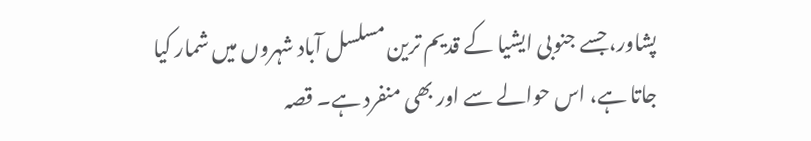پشاور، جسے جنوبی ایشیا کے قدیم ترین مسلسل آباد شہروں میں شمار کیا جاتا ہے، اس حوالے سے اور بھی منفرد ہے۔ قصہ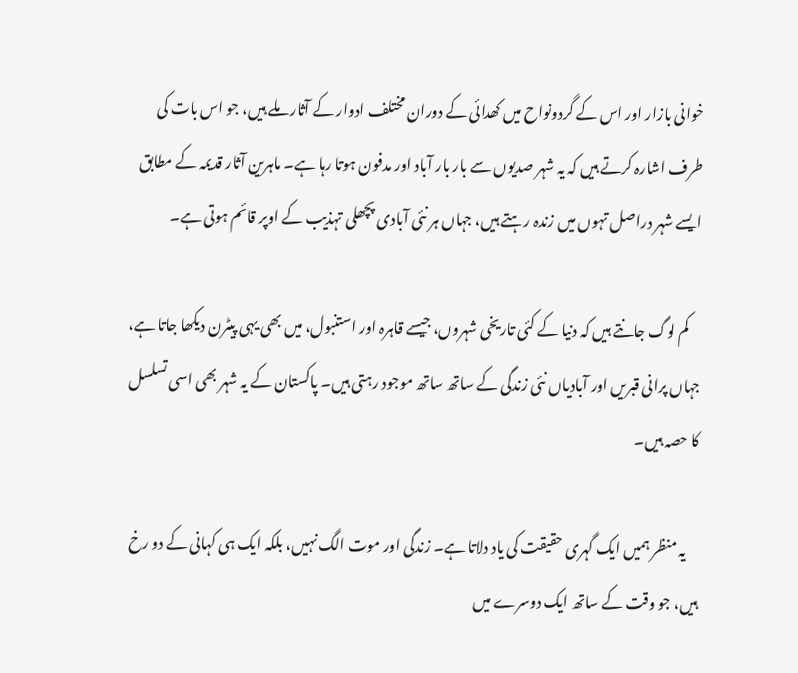خوانی بازار اور اس کے گردونواح میں کھدائی کے دوران مختلف ادوار کے آثار ملے ہیں، جو اس بات کی طرف اشارہ کرتے ہیں کہ یہ شہر صدیوں سے بار بار آباد اور مدفون ہوتا رہا ہے۔ ماہرین آثار قدیمہ کے مطابق ایسے شہر دراصل تہوں میں زندہ رہتے ہیں، جہاں ہر نئی آبادی پچھلی تہذیب کے اوپر قائم ہوتی ہے۔

    کم لوگ جانتے ہیں کہ دنیا کے کئی تاریخی شہروں، جیسے قاہرہ اور استنبول، میں بھی یہی پیٹرن دیکھا جاتا ہے، جہاں پرانی قبریں اور آبادیاں نئی زندگی کے ساتھ ساتھ موجود رہتی ہیں۔ پاکستان کے یہ شہر بھی اسی تسلسل کا حصہ ہیں۔

    یہ منظر ہمیں ایک گہری حقیقت کی یاد دلاتا ہے۔ زندگی اور موت الگ نہیں، بلکہ ایک ہی کہانی کے دو رخ ہیں، جو وقت کے ساتھ ایک دوسرے میں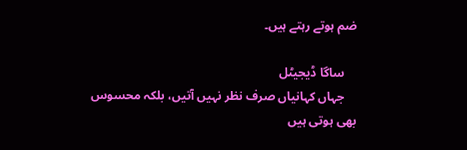ضم ہوتے رہتے ہیں۔

    ساگا ڈیجیٹل
    جہاں کہانیاں صرف نظر نہیں آتیں، بلکہ محسوس بھی ہوتی ہیں